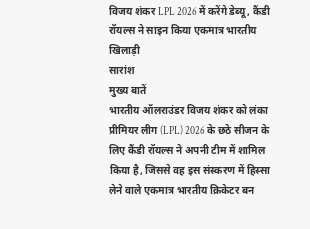विजय शंकर LPL 2026 में करेंगे डेब्यू, कैंडी रॉयल्स ने साइन किया एकमात्र भारतीय खिलाड़ी
सारांश
मुख्य बातें
भारतीय ऑलराउंडर विजय शंकर को लंका प्रीमियर लीग (LPL) 2026 के छठे सीजन के लिए कैंडी रॉयल्स ने अपनी टीम में शामिल किया है, जिससे वह इस संस्करण में हिस्सा लेने वाले एकमात्र भारतीय क्रिकेटर बन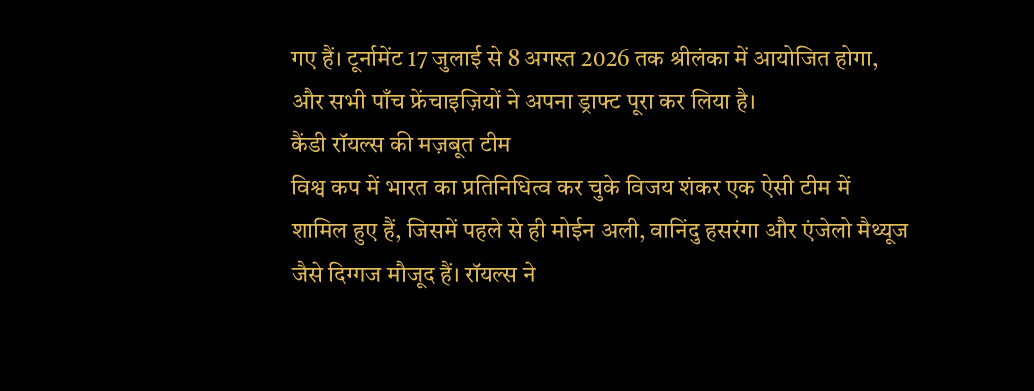गए हैं। टूर्नामेंट 17 जुलाई से 8 अगस्त 2026 तक श्रीलंका में आयोजित होगा, और सभी पाँच फ्रेंचाइज़ियों ने अपना ड्राफ्ट पूरा कर लिया है।
कैंडी रॉयल्स की मज़बूत टीम
विश्व कप में भारत का प्रतिनिधित्व कर चुके विजय शंकर एक ऐसी टीम में शामिल हुए हैं, जिसमें पहले से ही मोईन अली, वानिंदु हसरंगा और एंजेलो मैथ्यूज जैसे दिग्गज मौजूद हैं। रॉयल्स ने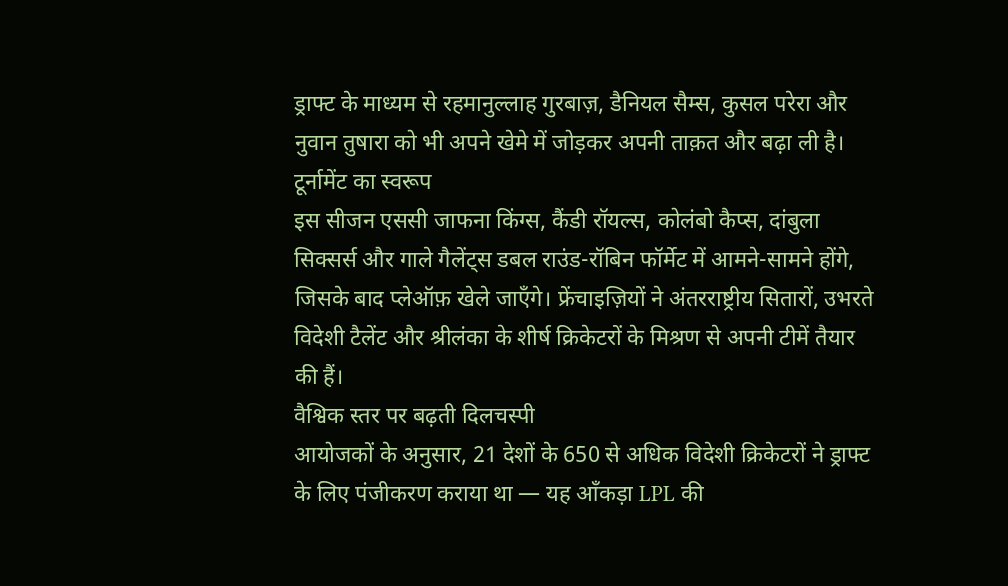ड्राफ्ट के माध्यम से रहमानुल्लाह गुरबाज़, डैनियल सैम्स, कुसल परेरा और नुवान तुषारा को भी अपने खेमे में जोड़कर अपनी ताक़त और बढ़ा ली है।
टूर्नामेंट का स्वरूप
इस सीजन एससी जाफना किंग्स, कैंडी रॉयल्स, कोलंबो कैप्स, दांबुला सिक्सर्स और गाले गैलेंट्स डबल राउंड-रॉबिन फॉर्मेट में आमने-सामने होंगे, जिसके बाद प्लेऑफ़ खेले जाएँगे। फ्रेंचाइज़ियों ने अंतरराष्ट्रीय सितारों, उभरते विदेशी टैलेंट और श्रीलंका के शीर्ष क्रिकेटरों के मिश्रण से अपनी टीमें तैयार की हैं।
वैश्विक स्तर पर बढ़ती दिलचस्पी
आयोजकों के अनुसार, 21 देशों के 650 से अधिक विदेशी क्रिकेटरों ने ड्राफ्ट के लिए पंजीकरण कराया था — यह आँकड़ा LPL की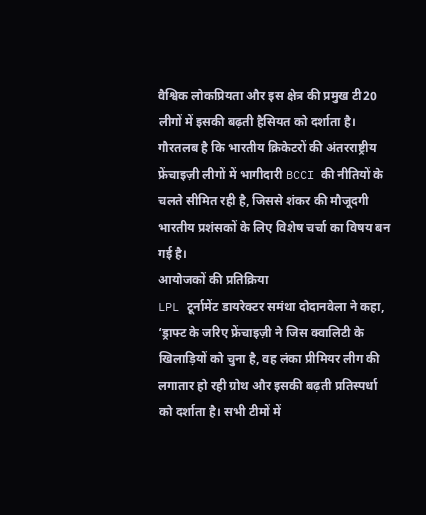वैश्विक लोकप्रियता और इस क्षेत्र की प्रमुख टी20 लीगों में इसकी बढ़ती हैसियत को दर्शाता है। गौरतलब है कि भारतीय क्रिकेटरों की अंतरराष्ट्रीय फ्रेंचाइज़ी लीगों में भागीदारी BCCI की नीतियों के चलते सीमित रही है, जिससे शंकर की मौजूदगी भारतीय प्रशंसकों के लिए विशेष चर्चा का विषय बन गई है।
आयोजकों की प्रतिक्रिया
LPL टूर्नामेंट डायरेक्टर समंथा दोदानवेला ने कहा, ‘ड्राफ्ट के जरिए फ्रेंचाइज़ी ने जिस क्वालिटी के खिलाड़ियों को चुना है, वह लंका प्रीमियर लीग की लगातार हो रही ग्रोथ और इसकी बढ़ती प्रतिस्पर्धा को दर्शाता है। सभी टीमों में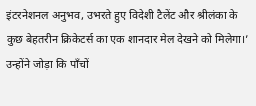इंटरनेशनल अनुभव, उभरते हुए विदेशी टैलेंट और श्रीलंका के कुछ बेहतरीन क्रिकेटर्स का एक शानदार मेल देखने को मिलेगा।’ उन्होंने जोड़ा कि पाँचों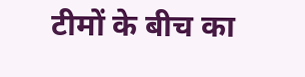टीमों के बीच का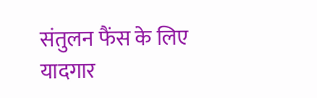संतुलन फैंस के लिए यादगार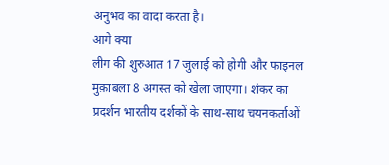अनुभव का वादा करता है।
आगे क्या
लीग की शुरुआत 17 जुलाई को होगी और फाइनल मुक़ाबला 8 अगस्त को खेला जाएगा। शंकर का प्रदर्शन भारतीय दर्शकों के साथ-साथ चयनकर्ताओं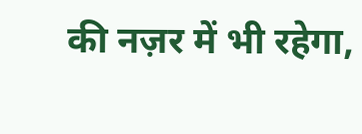की नज़र में भी रहेगा,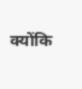क्योंकि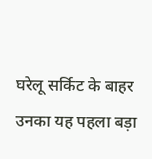घरेलू सर्किट के बाहर उनका यह पहला बड़ा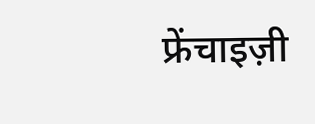फ्रेंचाइज़ी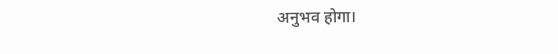अनुभव होगा।